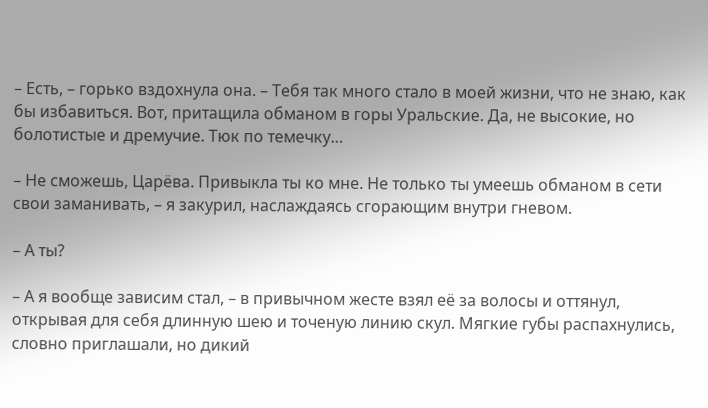– Есть, – горько вздохнула она. – Тебя так много стало в моей жизни, что не знаю, как бы избавиться. Вот, притащила обманом в горы Уральские. Да, не высокие, но болотистые и дремучие. Тюк по темечку…

– Не сможешь, Царёва. Привыкла ты ко мне. Не только ты умеешь обманом в сети свои заманивать, – я закурил, наслаждаясь сгорающим внутри гневом.

– А ты?

– А я вообще зависим стал, – в привычном жесте взял её за волосы и оттянул, открывая для себя длинную шею и точеную линию скул. Мягкие губы распахнулись, словно приглашали, но дикий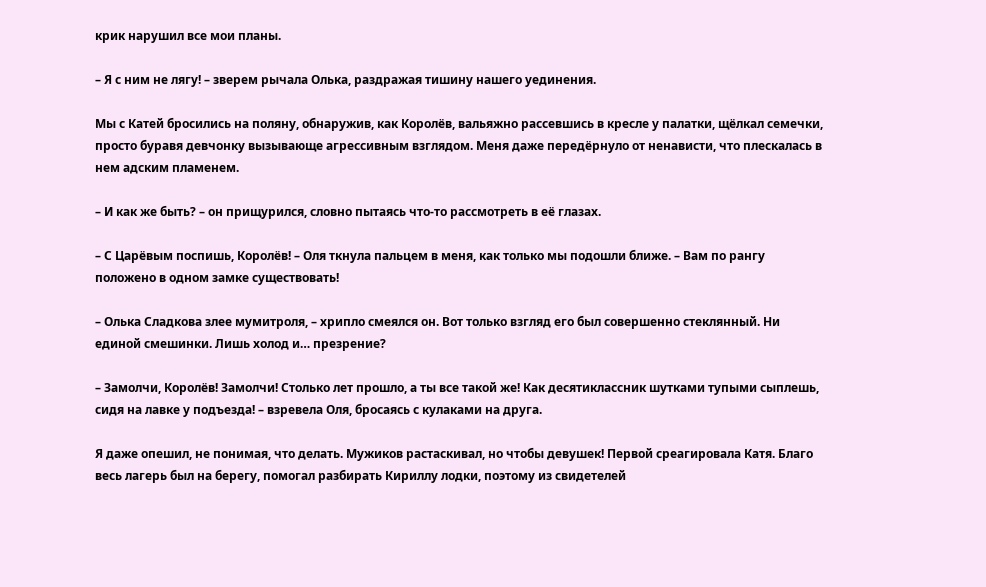крик нарушил все мои планы.

– Я с ним не лягу! – зверем рычала Олька, раздражая тишину нашего уединения.

Мы с Катей бросились на поляну, обнаружив, как Королёв, вальяжно рассевшись в кресле у палатки, щёлкал семечки, просто буравя девчонку вызывающе агрессивным взглядом. Меня даже передёрнуло от ненависти, что плескалась в нем адским пламенем.

– И как же быть? – он прищурился, словно пытаясь что-то рассмотреть в её глазах.

– С Царёвым поспишь, Королёв! – Оля ткнула пальцем в меня, как только мы подошли ближе. – Вам по рангу положено в одном замке существовать!

– Олька Сладкова злее мумитроля, – хрипло смеялся он. Вот только взгляд его был совершенно стеклянный. Ни единой смешинки. Лишь холод и… презрение?

– Замолчи, Королёв! Замолчи! Столько лет прошло, а ты все такой же! Как десятиклассник шутками тупыми сыплешь, сидя на лавке у подъезда! – взревела Оля, бросаясь с кулаками на друга.

Я даже опешил, не понимая, что делать. Мужиков растаскивал, но чтобы девушек! Первой среагировала Катя. Благо весь лагерь был на берегу, помогал разбирать Кириллу лодки, поэтому из свидетелей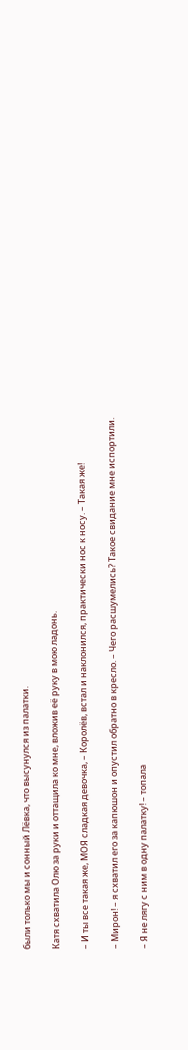были только мы и сонный Лёвка, что высунулся из палатки.

Катя схватила Олю за руки и оттащила ко мне, вложив её руку в мою ладонь.

– И ты все такая же, МОЯ сладкая девочка, – Королёв, встал и наклонился, практически нос к носу. – Такая же!

– Мирон! – я схватил его за капюшон и опустил обратно в кресло. – Чего расшумелись? Такое свидание мне испортили.

– Я не лягу с ним в одну палатку! – топала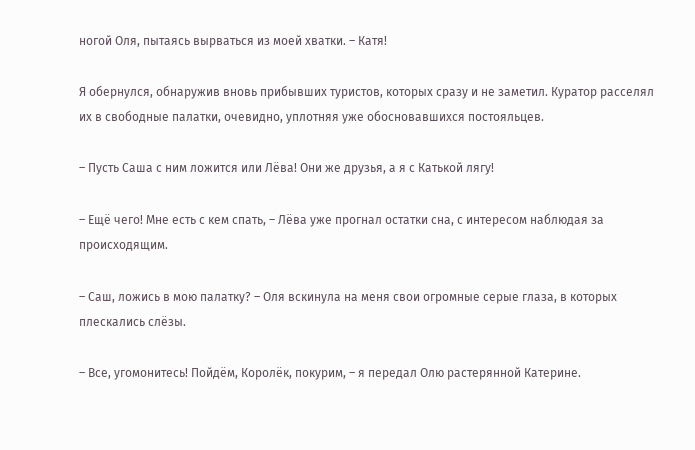ногой Оля, пытаясь вырваться из моей хватки. – Катя!

Я обернулся, обнаружив вновь прибывших туристов, которых сразу и не заметил. Куратор расселял их в свободные палатки, очевидно, уплотняя уже обосновавшихся постояльцев.

– Пусть Саша с ним ложится или Лёва! Они же друзья, а я с Катькой лягу!

– Ещё чего! Мне есть с кем спать, – Лёва уже прогнал остатки сна, с интересом наблюдая за происходящим.

– Саш, ложись в мою палатку? – Оля вскинула на меня свои огромные серые глаза, в которых плескались слёзы.

– Все, угомонитесь! Пойдём, Королёк, покурим, – я передал Олю растерянной Катерине.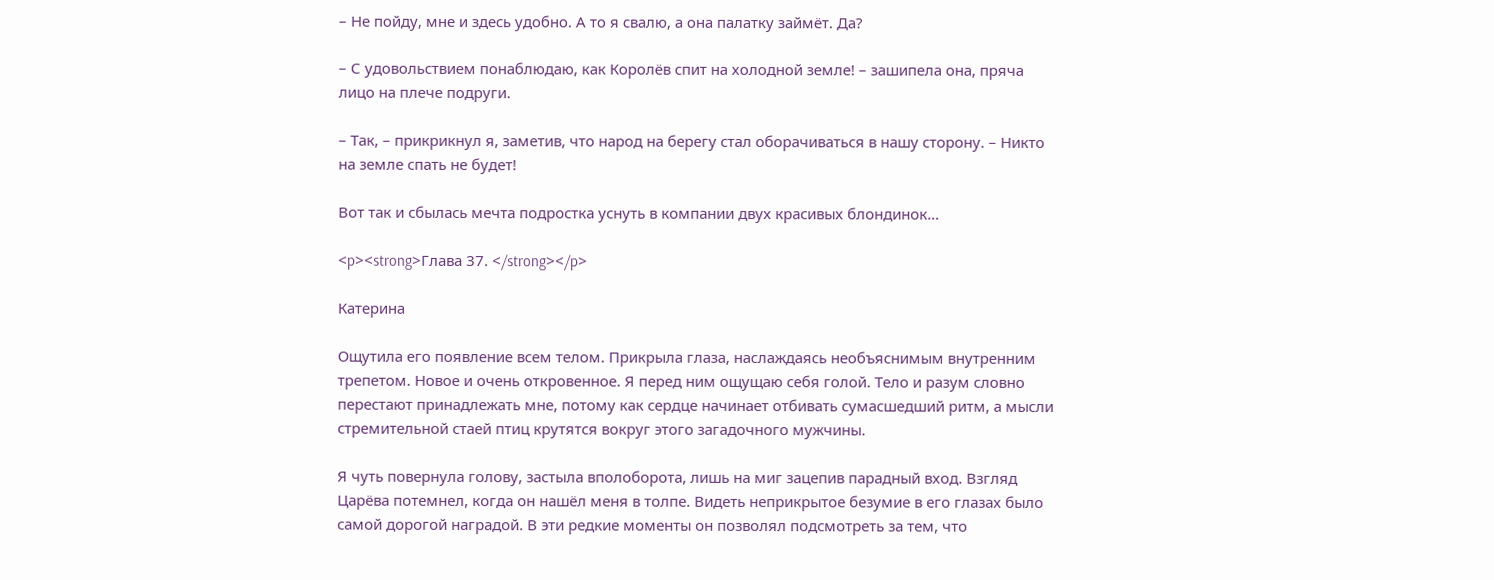– Не пойду, мне и здесь удобно. А то я свалю, а она палатку займёт. Да?

– С удовольствием понаблюдаю, как Королёв спит на холодной земле! – зашипела она, пряча лицо на плече подруги.

– Так, – прикрикнул я, заметив, что народ на берегу стал оборачиваться в нашу сторону. – Никто на земле спать не будет!

Вот так и сбылась мечта подростка уснуть в компании двух красивых блондинок…

<p><strong>Глава 37. </strong></p>

Катерина

Ощутила его появление всем телом. Прикрыла глаза, наслаждаясь необъяснимым внутренним трепетом. Новое и очень откровенное. Я перед ним ощущаю себя голой. Тело и разум словно перестают принадлежать мне, потому как сердце начинает отбивать сумасшедший ритм, а мысли стремительной стаей птиц крутятся вокруг этого загадочного мужчины.

Я чуть повернула голову, застыла вполоборота, лишь на миг зацепив парадный вход. Взгляд Царёва потемнел, когда он нашёл меня в толпе. Видеть неприкрытое безумие в его глазах было самой дорогой наградой. В эти редкие моменты он позволял подсмотреть за тем, что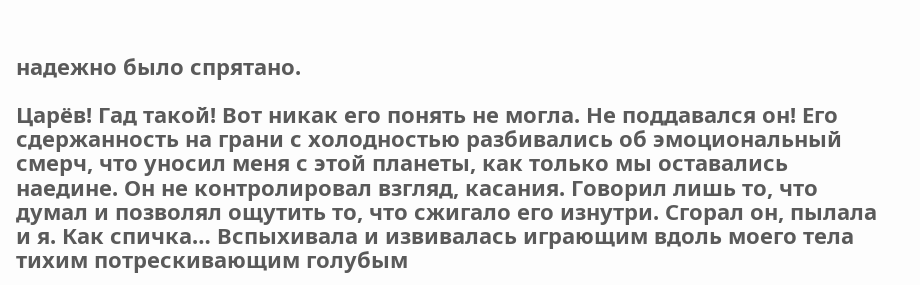надежно было спрятано.

Царёв! Гад такой! Вот никак его понять не могла. Не поддавался он! Его сдержанность на грани с холодностью разбивались об эмоциональный смерч, что уносил меня с этой планеты, как только мы оставались наедине. Он не контролировал взгляд, касания. Говорил лишь то, что думал и позволял ощутить то, что сжигало его изнутри. Сгорал он, пылала и я. Как спичка… Вспыхивала и извивалась играющим вдоль моего тела тихим потрескивающим голубым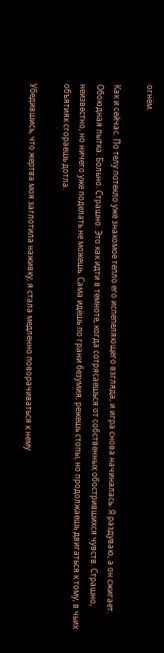огнём.

Как и сейчас. По телу потекло уже знакомое тепло его испепеляющего взгляда, и игра снова начиналась. Я раздуваю, а он сжигает. Обоюдная пытка. Больно. Страшно. Это как идти в темноте, когда сотрясаешься от собственных обострившихся чувств. Страшно, неизвестно, но ничего уже поделать не можешь. Сама идёшь по грани безумия, режешь стопы, но продолжаешь двигаться к тому, в чьих объятиях сгораешь дотла.

Убедившись, что жертва моя заглотила наживку, я стала медленно поворачиваться к нему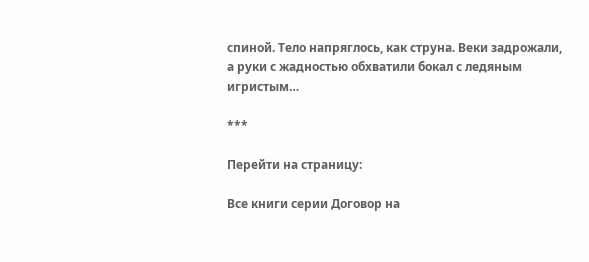спиной. Тело напряглось, как струна. Веки задрожали, а руки с жадностью обхватили бокал с ледяным игристым…

***

Перейти на страницу:

Все книги серии Договор на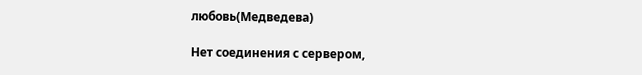любовь(Медведева)

Нет соединения с сервером,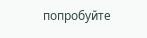попробуйте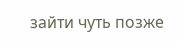зайти чуть позже